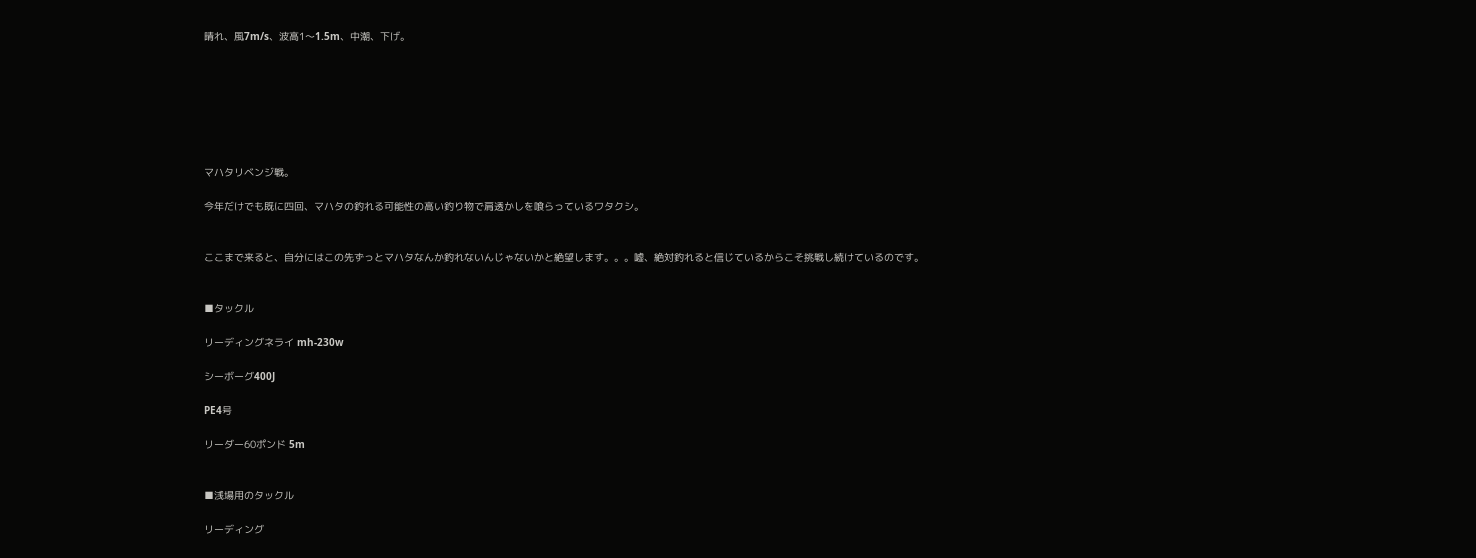晴れ、風7m/s、波高1〜1.5m、中潮、下げ。







マハタリベンジ戦。

今年だけでも既に四回、マハタの釣れる可能性の高い釣り物で肩透かしを喰らっているワタクシ。


ここまで来ると、自分にはこの先ずっとマハタなんか釣れないんじゃないかと絶望します。。。嘘、絶対釣れると信じているからこそ挑戦し続けているのです。


■タックル

リーディングネライ mh-230w

シーボーグ400J

PE4号

リーダー60ポンド 5m


■浅場用のタックル

リーディング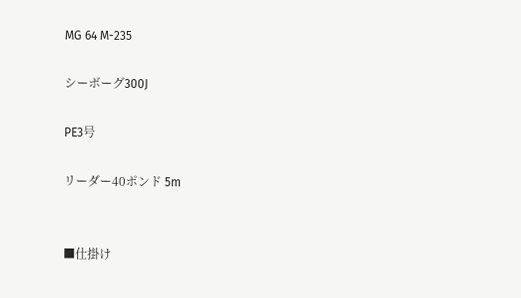MG 64 M-235

シーボーグ300J

PE3号

リーダー40ポンド 5m


■仕掛け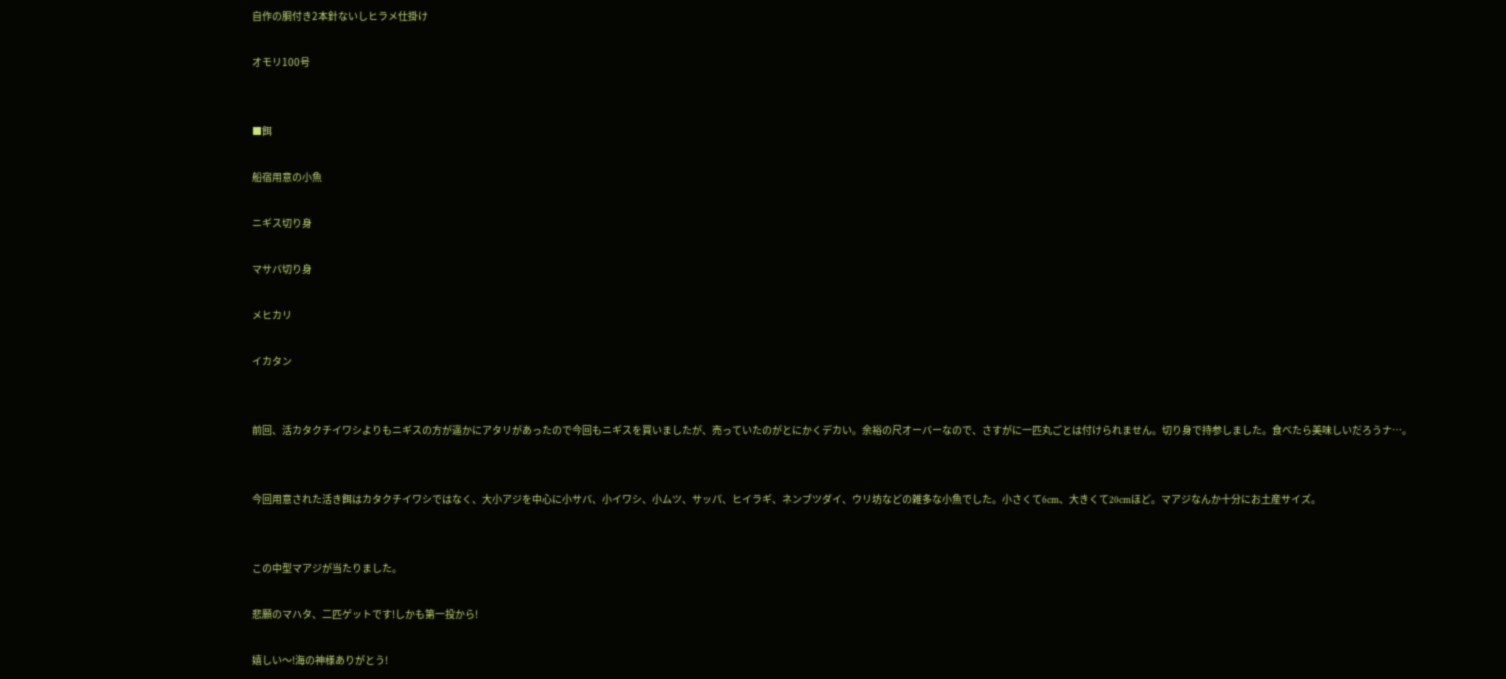自作の胴付き2本針ないしヒラメ仕掛け

オモリ100号


■餌

船宿用意の小魚

ニギス切り身

マサバ切り身

メヒカリ

イカタン


前回、活カタクチイワシよりもニギスの方が遥かにアタリがあったので今回もニギスを買いましたが、売っていたのがとにかくデカい。余裕の尺オーバーなので、さすがに一匹丸ごとは付けられません。切り身で持参しました。食べたら美味しいだろうナ…。


今回用意された活き餌はカタクチイワシではなく、大小アジを中心に小サバ、小イワシ、小ムツ、サッパ、ヒイラギ、ネンブツダイ、ウリ坊などの雑多な小魚でした。小さくて6cm、大きくて20cmほど。マアジなんか十分にお土産サイズ。


この中型マアジが当たりました。

悲願のマハタ、二匹ゲットです!しかも第一投から!

嬉しい〜!海の神様ありがとう!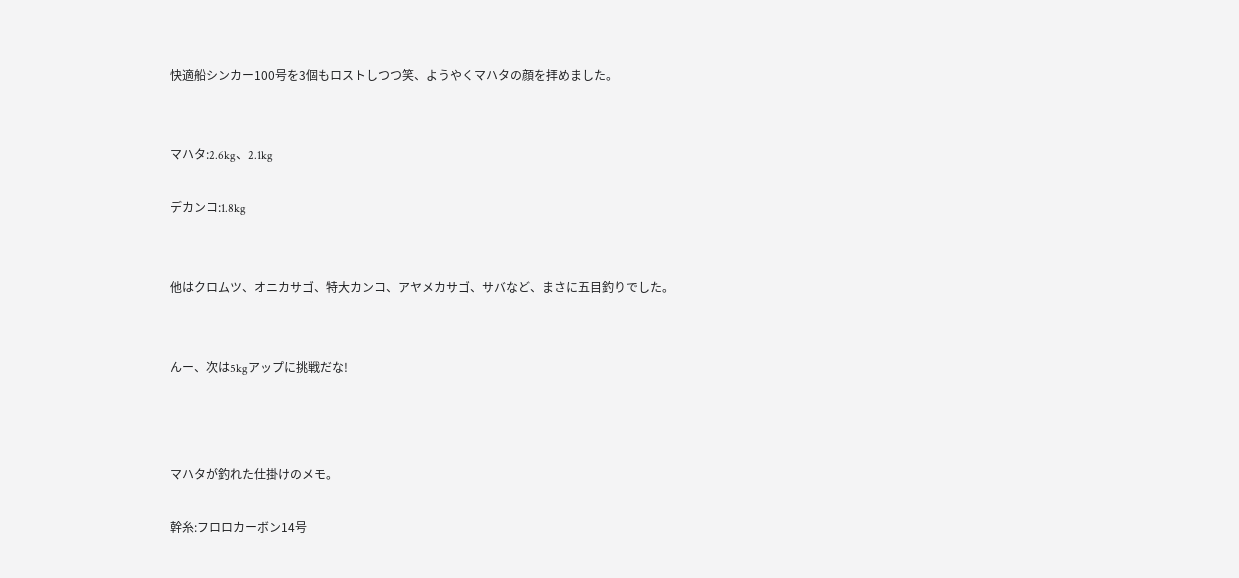快適船シンカー100号を3個もロストしつつ笑、ようやくマハタの顔を拝めました。


マハタ:2.6kg、2.1kg

デカンコ:1.8kg


他はクロムツ、オニカサゴ、特大カンコ、アヤメカサゴ、サバなど、まさに五目釣りでした。


んー、次は5kgアップに挑戦だな!



マハタが釣れた仕掛けのメモ。

幹糸:フロロカーボン14号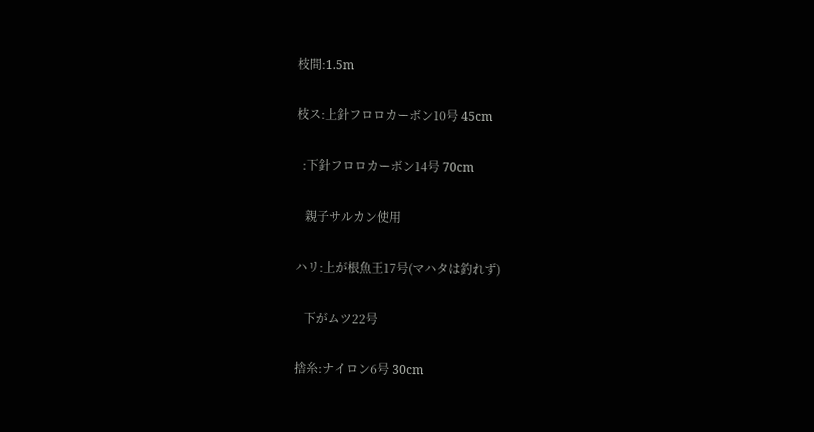枝間:1.5m

枝ス:上針フロロカーボン10号 45cm

  :下針フロロカーボン14号 70cm

   親子サルカン使用

ハリ:上が根魚王17号(マハタは釣れず)

   下がムツ22号

捨糸:ナイロン6号 30cm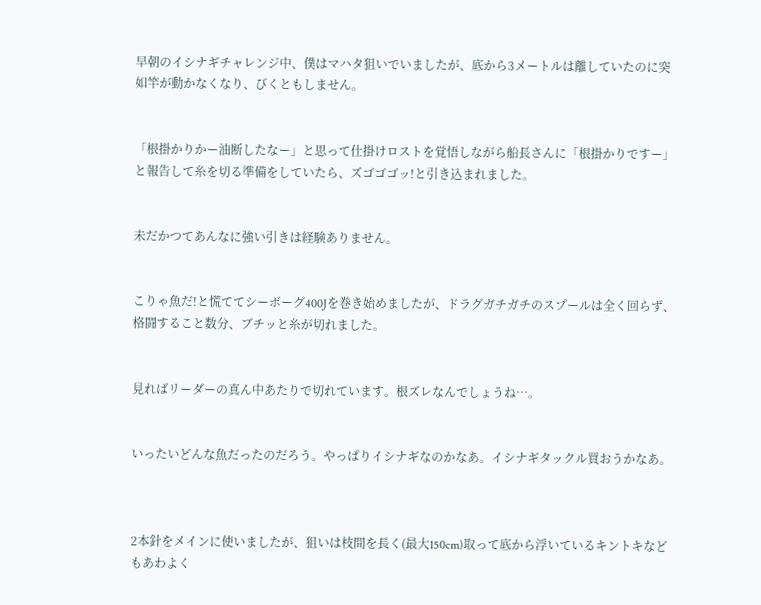早朝のイシナギチャレンジ中、僕はマハタ狙いでいましたが、底から3メートルは離していたのに突如竿が動かなくなり、びくともしません。


「根掛かりかー油断したなー」と思って仕掛けロストを覚悟しながら船長さんに「根掛かりですー」と報告して糸を切る準備をしていたら、ズゴゴゴッ!と引き込まれました。


未だかつてあんなに強い引きは経験ありません。


こりゃ魚だ!と慌ててシーボーグ400Jを巻き始めましたが、ドラグガチガチのスプールは全く回らず、格闘すること数分、ブチッと糸が切れました。


見ればリーダーの真ん中あたりで切れています。根ズレなんでしょうね…。


いったいどんな魚だったのだろう。やっぱりイシナギなのかなあ。イシナギタックル買おうかなあ。



2本針をメインに使いましたが、狙いは枝間を長く(最大150cm)取って底から浮いているキントキなどもあわよく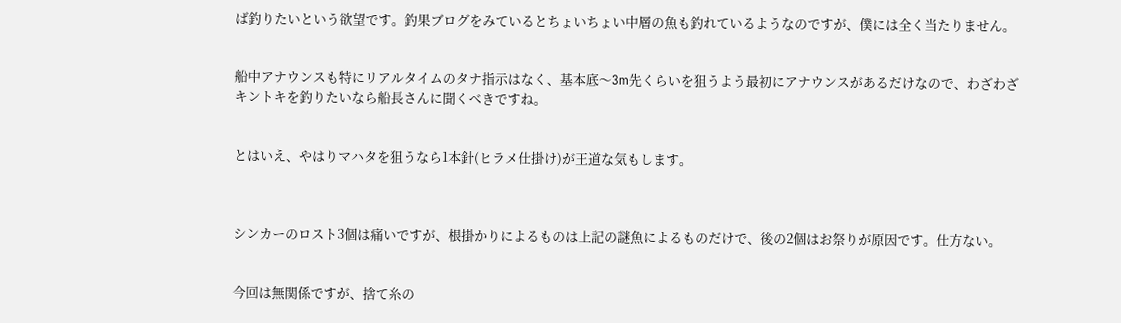ば釣りたいという欲望です。釣果ブログをみているとちょいちょい中層の魚も釣れているようなのですが、僕には全く当たりません。


船中アナウンスも特にリアルタイムのタナ指示はなく、基本底〜3m先くらいを狙うよう最初にアナウンスがあるだけなので、わざわざキントキを釣りたいなら船長さんに聞くべきですね。


とはいえ、やはりマハタを狙うなら1本針(ヒラメ仕掛け)が王道な気もします。



シンカーのロスト3個は痛いですが、根掛かりによるものは上記の謎魚によるものだけで、後の2個はお祭りが原因です。仕方ない。


今回は無関係ですが、捨て糸の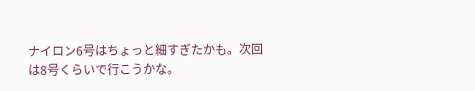ナイロン6号はちょっと細すぎたかも。次回は8号くらいで行こうかな。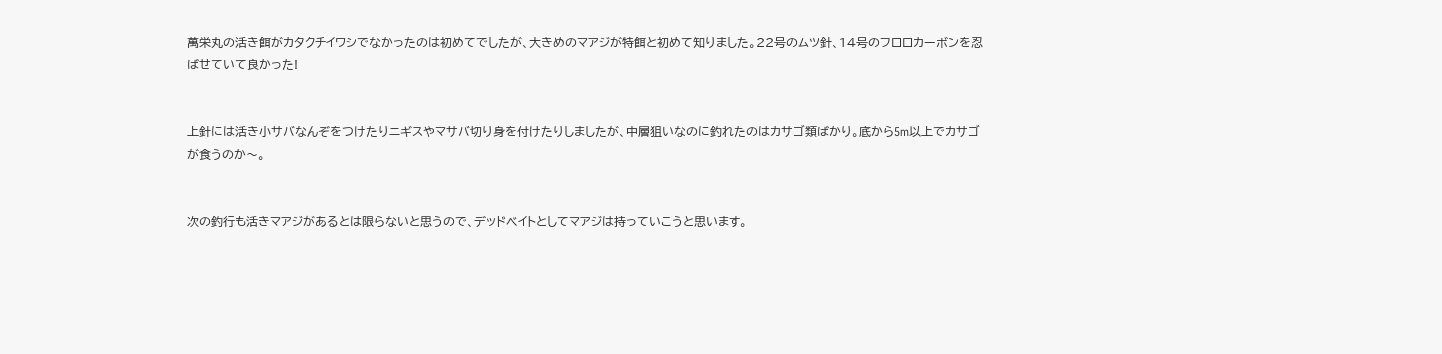萬栄丸の活き餌がカタクチイワシでなかったのは初めてでしたが、大きめのマアジが特餌と初めて知りました。22号のムツ針、14号のフロロカーボンを忍ばせていて良かった!


上針には活き小サバなんぞをつけたりニギスやマサバ切り身を付けたりしましたが、中層狙いなのに釣れたのはカサゴ類ばかり。底から5m以上でカサゴが食うのか〜。


次の釣行も活きマアジがあるとは限らないと思うので、デッドベイトとしてマアジは持っていこうと思います。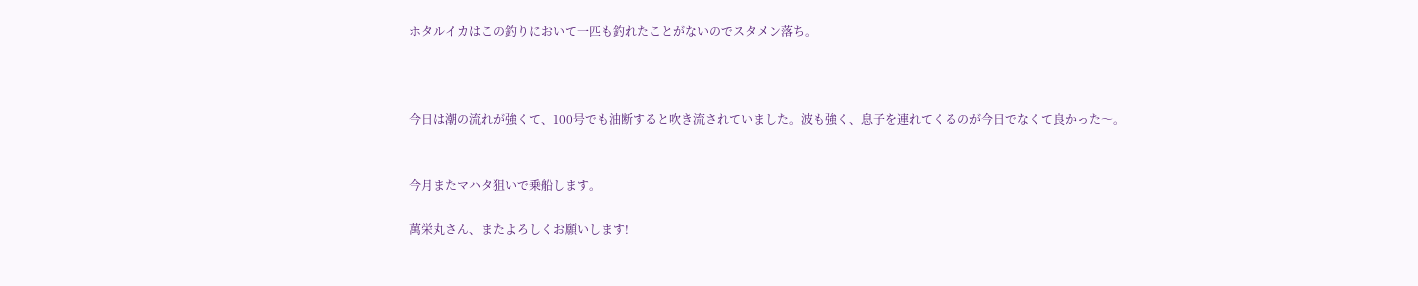ホタルイカはこの釣りにおいて一匹も釣れたことがないのでスタメン落ち。



今日は潮の流れが強くて、100号でも油断すると吹き流されていました。波も強く、息子を連れてくるのが今日でなくて良かった〜。


今月またマハタ狙いで乗船します。

萬栄丸さん、またよろしくお願いします!